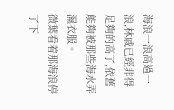海浪一浪高過一浪,林戚已經非得足夠的高了,依舊能夠被那些海水弄濕衣服。
微葉看着那海浪停了下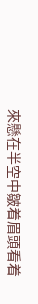來懸在半空中皺着眉頭看着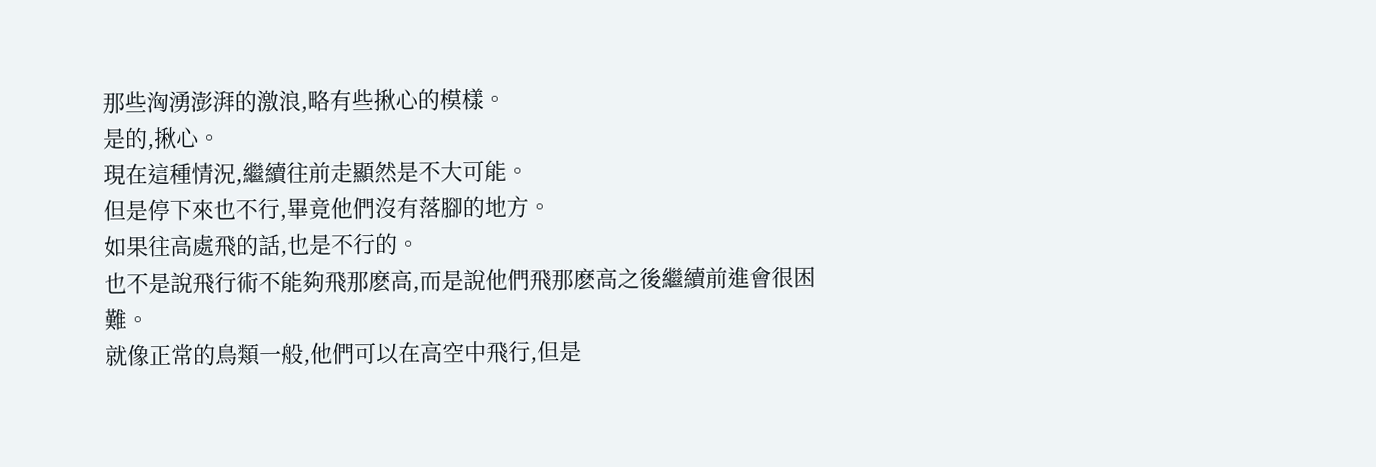那些洶湧澎湃的激浪,略有些揪心的模樣。
是的,揪心。
現在這種情況,繼續往前走顯然是不大可能。
但是停下來也不行,畢竟他們沒有落腳的地方。
如果往高處飛的話,也是不行的。
也不是說飛行術不能夠飛那麽高,而是說他們飛那麽高之後繼續前進會很困難。
就像正常的鳥類一般,他們可以在高空中飛行,但是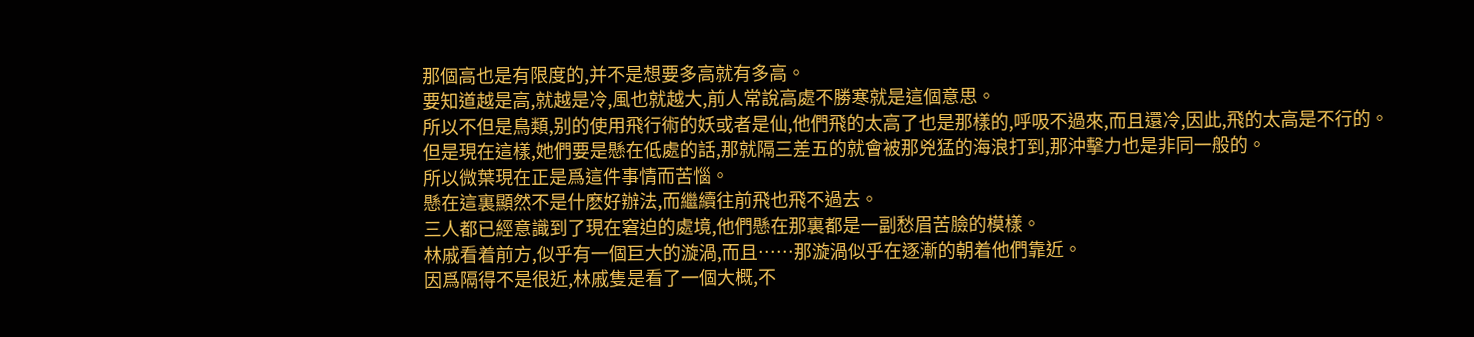那個高也是有限度的,并不是想要多高就有多高。
要知道越是高,就越是冷,風也就越大,前人常說高處不勝寒就是這個意思。
所以不但是鳥類,别的使用飛行術的妖或者是仙,他們飛的太高了也是那樣的,呼吸不過來,而且還冷,因此,飛的太高是不行的。
但是現在這樣,她們要是懸在低處的話,那就隔三差五的就會被那兇猛的海浪打到,那沖擊力也是非同一般的。
所以微葉現在正是爲這件事情而苦惱。
懸在這裏顯然不是什麽好辦法,而繼續往前飛也飛不過去。
三人都已經意識到了現在窘迫的處境,他們懸在那裏都是一副愁眉苦臉的模樣。
林戚看着前方,似乎有一個巨大的漩渦,而且……那漩渦似乎在逐漸的朝着他們靠近。
因爲隔得不是很近,林戚隻是看了一個大概,不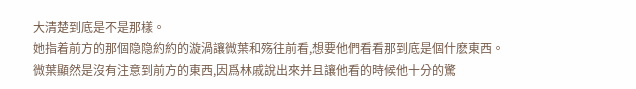大清楚到底是不是那樣。
她指着前方的那個隐隐約約的漩渦讓微葉和殇往前看,想要他們看看那到底是個什麽東西。
微葉顯然是沒有注意到前方的東西,因爲林戚說出來并且讓他看的時候他十分的驚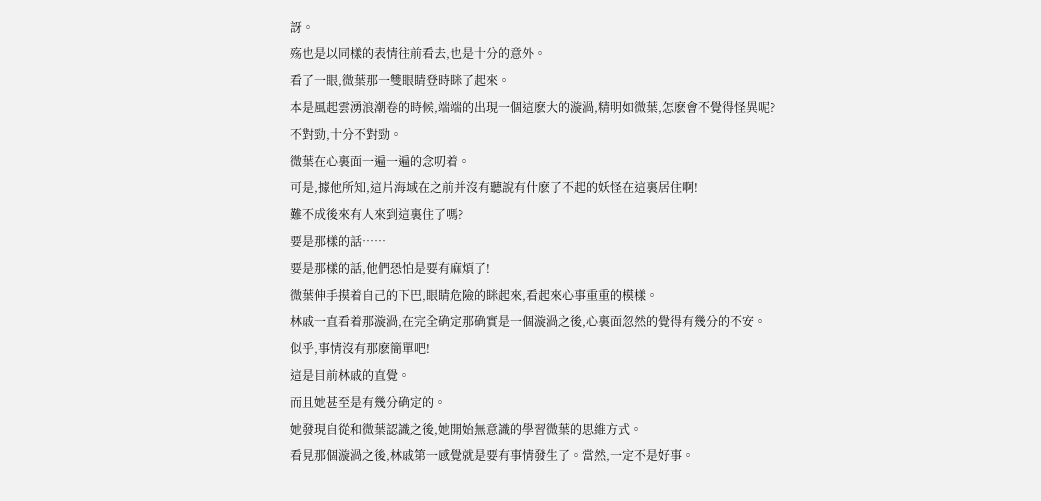訝。
殇也是以同樣的表情往前看去,也是十分的意外。
看了一眼,微葉那一雙眼睛登時眯了起來。
本是風起雲湧浪潮卷的時候,端端的出現一個這麽大的漩渦,精明如微葉,怎麽會不覺得怪異呢?
不對勁,十分不對勁。
微葉在心裏面一遍一遍的念叨着。
可是,據他所知,這片海域在之前并沒有聽說有什麽了不起的妖怪在這裏居住啊!
難不成後來有人來到這裏住了嗎?
要是那樣的話……
要是那樣的話,他們恐怕是要有麻煩了!
微葉伸手摸着自己的下巴,眼睛危險的眯起來,看起來心事重重的模樣。
林戚一直看着那漩渦,在完全确定那确實是一個漩渦之後,心裏面忽然的覺得有幾分的不安。
似乎,事情沒有那麽簡單吧!
這是目前林戚的直覺。
而且她甚至是有幾分确定的。
她發現自從和微葉認識之後,她開始無意識的學習微葉的思維方式。
看見那個漩渦之後,林戚第一感覺就是要有事情發生了。當然,一定不是好事。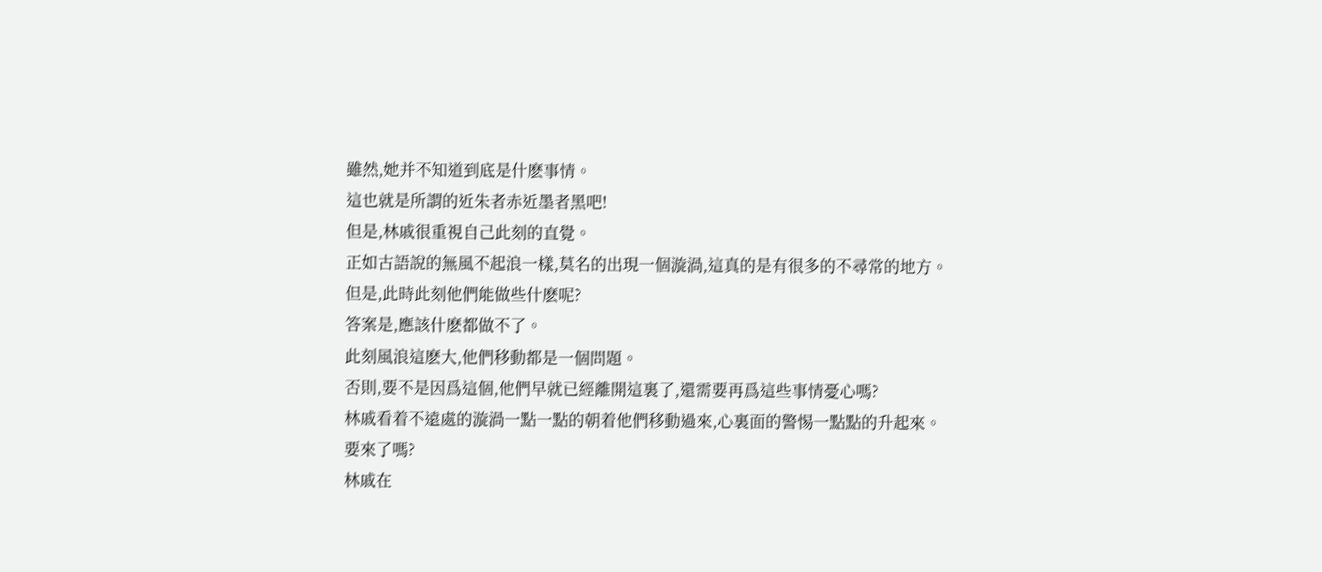雖然,她并不知道到底是什麽事情。
這也就是所謂的近朱者赤近墨者黑吧!
但是,林戚很重視自己此刻的直覺。
正如古語說的無風不起浪一樣,莫名的出現一個漩渦,這真的是有很多的不尋常的地方。
但是,此時此刻他們能做些什麽呢?
答案是,應該什麽都做不了。
此刻風浪這麽大,他們移動都是一個問題。
否則,要不是因爲這個,他們早就已經離開這裏了,還需要再爲這些事情憂心嗎?
林戚看着不遠處的漩渦一點一點的朝着他們移動過來,心裏面的警惕一點點的升起來。
要來了嗎?
林戚在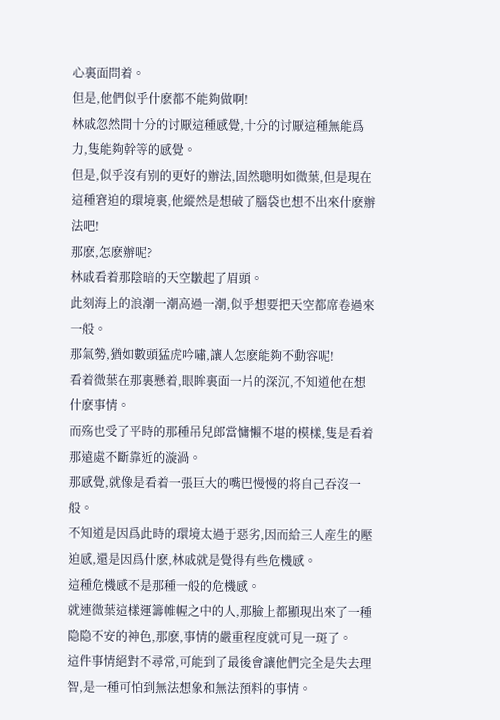心裏面問着。
但是,他們似乎什麽都不能夠做啊!
林戚忽然間十分的讨厭這種感覺,十分的讨厭這種無能爲力,隻能夠幹等的感覺。
但是,似乎沒有别的更好的辦法,固然聰明如微葉,但是現在這種窘迫的環境裏,他縱然是想破了腦袋也想不出來什麽辦法吧!
那麽,怎麽辦呢?
林戚看着那陰暗的天空皺起了眉頭。
此刻海上的浪潮一潮高過一潮,似乎想要把天空都席卷過來一般。
那氣勢,猶如數頭猛虎吟嘯,讓人怎麽能夠不動容呢!
看着微葉在那裏懸着,眼眸裏面一片的深沉,不知道他在想什麽事情。
而殇也受了平時的那種吊兒郎當慵懶不堪的模樣,隻是看着那遠處不斷靠近的漩渦。
那感覺,就像是看着一張巨大的嘴巴慢慢的将自己吞沒一般。
不知道是因爲此時的環境太過于惡劣,因而給三人産生的壓迫感,還是因爲什麽,林戚就是覺得有些危機感。
這種危機感不是那種一般的危機感。
就連微葉這樣運籌帷幄之中的人,那臉上都顯現出來了一種隐隐不安的神色,那麽,事情的嚴重程度就可見一斑了。
這件事情絕對不尋常,可能到了最後會讓他們完全是失去理智,是一種可怕到無法想象和無法預料的事情。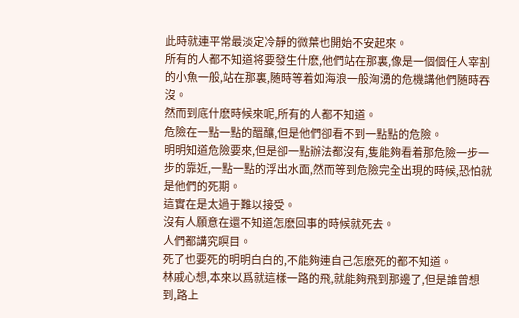此時就連平常最淡定冷靜的微葉也開始不安起來。
所有的人都不知道将要發生什麽,他們站在那裏,像是一個個任人宰割的小魚一般,站在那裏,随時等着如海浪一般洶湧的危機講他們随時吞沒。
然而到底什麽時候來呢,所有的人都不知道。
危險在一點一點的醞釀,但是他們卻看不到一點點的危險。
明明知道危險要來,但是卻一點辦法都沒有,隻能夠看着那危險一步一步的靠近,一點一點的浮出水面,然而等到危險完全出現的時候,恐怕就是他們的死期。
這實在是太過于難以接受。
沒有人願意在還不知道怎麽回事的時候就死去。
人們都講究瞑目。
死了也要死的明明白白的,不能夠連自己怎麽死的都不知道。
林戚心想,本來以爲就這樣一路的飛,就能夠飛到那邊了,但是誰曾想到,路上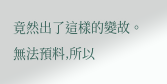竟然出了這樣的變故。
無法預料,所以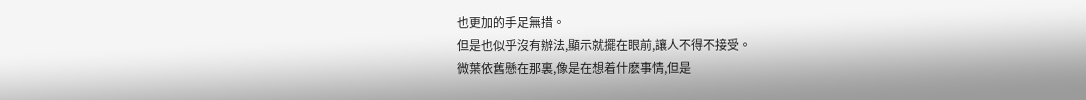也更加的手足無措。
但是也似乎沒有辦法,顯示就擺在眼前,讓人不得不接受。
微葉依舊懸在那裏,像是在想着什麽事情,但是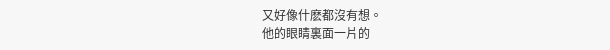又好像什麽都沒有想。
他的眼睛裏面一片的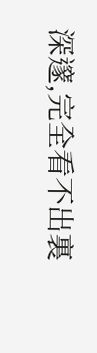深邃,完全看不出裏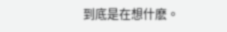到底是在想什麽。